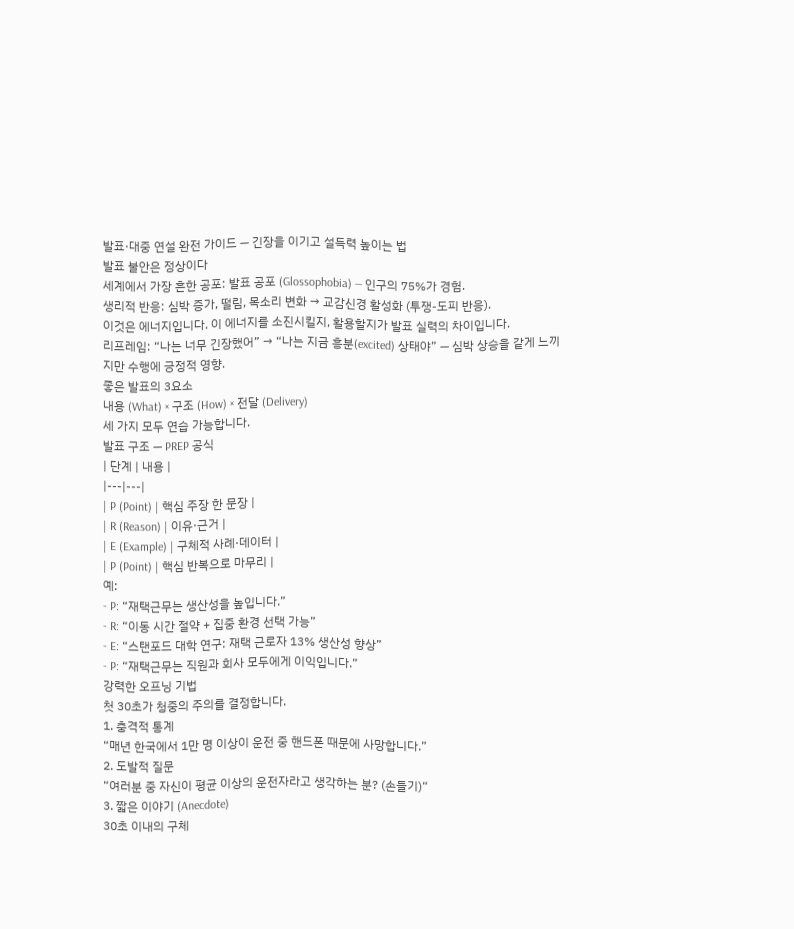발표·대중 연설 완전 가이드 — 긴장을 이기고 설득력 높이는 법
발표 불안은 정상이다
세계에서 가장 흔한 공포: 발표 공포 (Glossophobia) — 인구의 75%가 경험.
생리적 반응: 심박 증가, 떨림, 목소리 변화 → 교감신경 활성화 (투쟁-도피 반응).
이것은 에너지입니다. 이 에너지를 소진시킬지, 활용할지가 발표 실력의 차이입니다.
리프레임: “나는 너무 긴장했어” → “나는 지금 흥분(excited) 상태야” — 심박 상승을 같게 느끼지만 수행에 긍정적 영향.
좋은 발표의 3요소
내용 (What) × 구조 (How) × 전달 (Delivery)
세 가지 모두 연습 가능합니다.
발표 구조 — PREP 공식
| 단계 | 내용 |
|---|---|
| P (Point) | 핵심 주장 한 문장 |
| R (Reason) | 이유·근거 |
| E (Example) | 구체적 사례·데이터 |
| P (Point) | 핵심 반복으로 마무리 |
예:
- P: “재택근무는 생산성을 높입니다.”
- R: “이동 시간 절약 + 집중 환경 선택 가능”
- E: “스탠포드 대학 연구: 재택 근로자 13% 생산성 향상”
- P: “재택근무는 직원과 회사 모두에게 이익입니다.”
강력한 오프닝 기법
첫 30초가 청중의 주의를 결정합니다.
1. 충격적 통계
“매년 한국에서 1만 명 이상이 운전 중 핸드폰 때문에 사망합니다.”
2. 도발적 질문
“여러분 중 자신이 평균 이상의 운전자라고 생각하는 분? (손들기)“
3. 짧은 이야기 (Anecdote)
30초 이내의 구체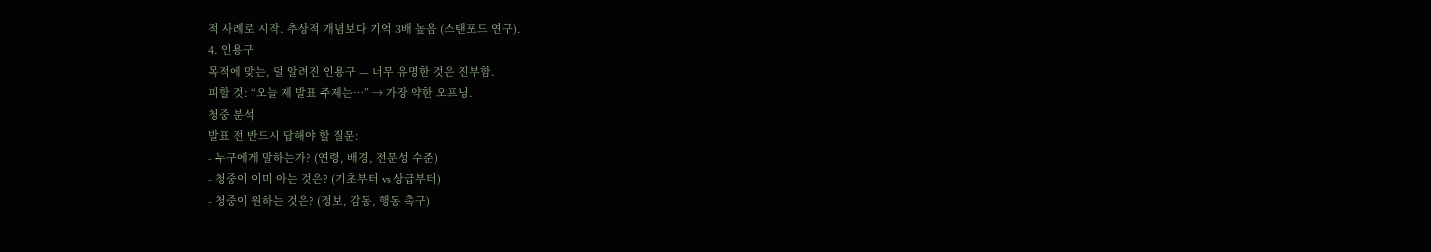적 사례로 시작. 추상적 개념보다 기억 3배 높음 (스탠포드 연구).
4. 인용구
목적에 맞는, 덜 알려진 인용구 — 너무 유명한 것은 진부함.
피할 것: “오늘 제 발표 주제는…” → 가장 약한 오프닝.
청중 분석
발표 전 반드시 답해야 할 질문:
- 누구에게 말하는가? (연령, 배경, 전문성 수준)
- 청중이 이미 아는 것은? (기초부터 vs 상급부터)
- 청중이 원하는 것은? (정보, 감동, 행동 촉구)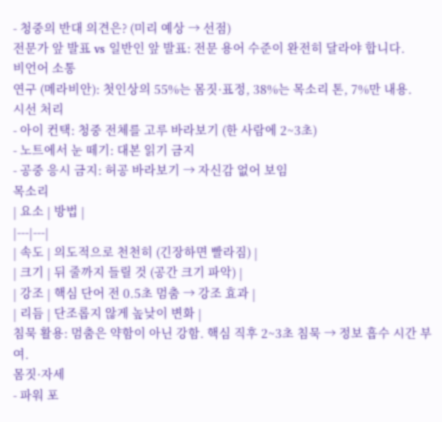- 청중의 반대 의견은? (미리 예상 → 선점)
전문가 앞 발표 vs 일반인 앞 발표: 전문 용어 수준이 완전히 달라야 합니다.
비언어 소통
연구 (메라비안): 첫인상의 55%는 몸짓·표정, 38%는 목소리 톤, 7%만 내용.
시선 처리
- 아이 컨택: 청중 전체를 고루 바라보기 (한 사람에 2~3초)
- 노트에서 눈 떼기: 대본 읽기 금지
- 공중 응시 금지: 허공 바라보기 → 자신감 없어 보임
목소리
| 요소 | 방법 |
|---|---|
| 속도 | 의도적으로 천천히 (긴장하면 빨라짐) |
| 크기 | 뒤 줄까지 들릴 것 (공간 크기 파악) |
| 강조 | 핵심 단어 전 0.5초 멈춤 → 강조 효과 |
| 리듬 | 단조롭지 않게 높낮이 변화 |
침묵 활용: 멈춤은 약함이 아닌 강함. 핵심 직후 2~3초 침묵 → 정보 흡수 시간 부여.
몸짓·자세
- 파워 포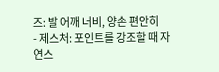즈: 발 어깨 너비, 양손 편안히
- 제스처: 포인트를 강조할 때 자연스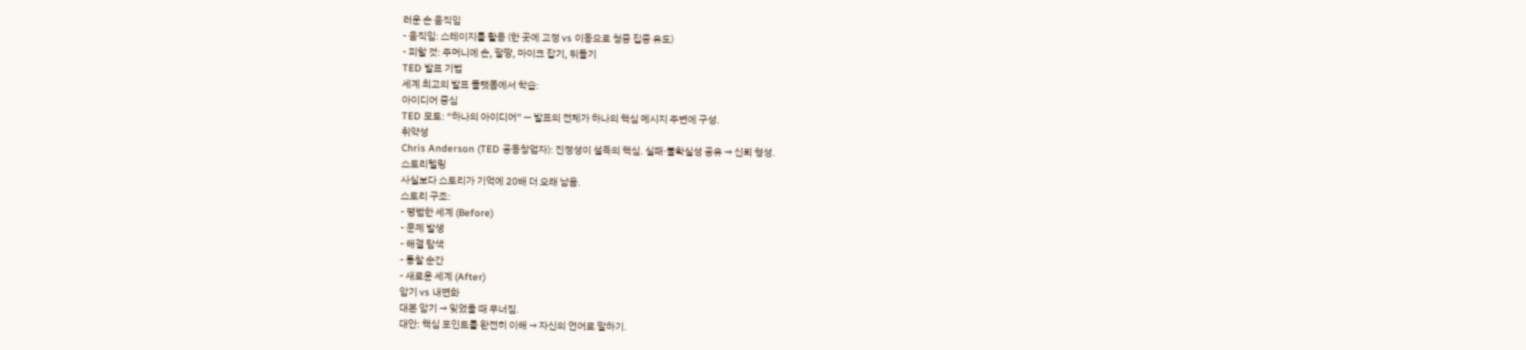러운 손 움직임
- 움직임: 스테이지를 활용 (한 곳에 고정 vs 이동으로 청중 집중 유도)
- 피할 것: 주머니에 손, 팔짱, 마이크 잡기, 뒤돌기
TED 발표 기법
세계 최고의 발표 플랫폼에서 학습:
아이디어 중심
TED 모토: “하나의 아이디어” — 발표의 전체가 하나의 핵심 메시지 주변에 구성.
취약성
Chris Anderson (TED 공동창업자): 진정성이 설득의 핵심. 실패·불확실성 공유 → 신뢰 형성.
스토리텔링
사실보다 스토리가 기억에 20배 더 오래 남음.
스토리 구조:
- 평범한 세계 (Before)
- 문제 발생
- 해결 탐색
- 통찰 순간
- 새로운 세계 (After)
암기 vs 내면화
대본 암기 → 잊었을 때 무너짐.
대안: 핵심 포인트를 완전히 이해 → 자신의 언어로 말하기.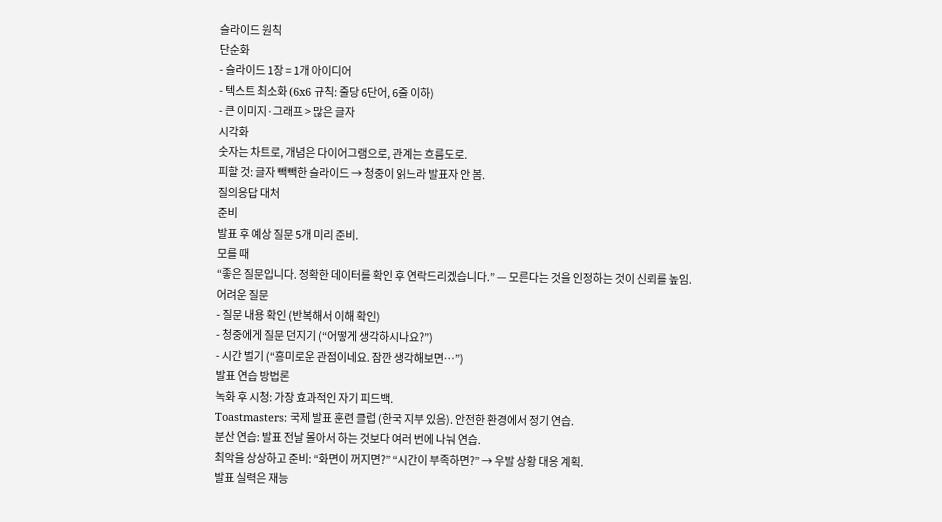슬라이드 원칙
단순화
- 슬라이드 1장 = 1개 아이디어
- 텍스트 최소화 (6x6 규칙: 줄당 6단어, 6줄 이하)
- 큰 이미지·그래프 > 많은 글자
시각화
숫자는 차트로, 개념은 다이어그램으로, 관계는 흐름도로.
피할 것: 글자 빽빽한 슬라이드 → 청중이 읽느라 발표자 안 봄.
질의응답 대처
준비
발표 후 예상 질문 5개 미리 준비.
모를 때
“좋은 질문입니다. 정확한 데이터를 확인 후 연락드리겠습니다.” — 모른다는 것을 인정하는 것이 신뢰를 높임.
어려운 질문
- 질문 내용 확인 (반복해서 이해 확인)
- 청중에게 질문 던지기 (“어떻게 생각하시나요?”)
- 시간 벌기 (“흥미로운 관점이네요. 잠깐 생각해보면…”)
발표 연습 방법론
녹화 후 시청: 가장 효과적인 자기 피드백.
Toastmasters: 국제 발표 훈련 클럽 (한국 지부 있음). 안전한 환경에서 정기 연습.
분산 연습: 발표 전날 몰아서 하는 것보다 여러 번에 나눠 연습.
최악을 상상하고 준비: “화면이 꺼지면?” “시간이 부족하면?” → 우발 상황 대응 계획.
발표 실력은 재능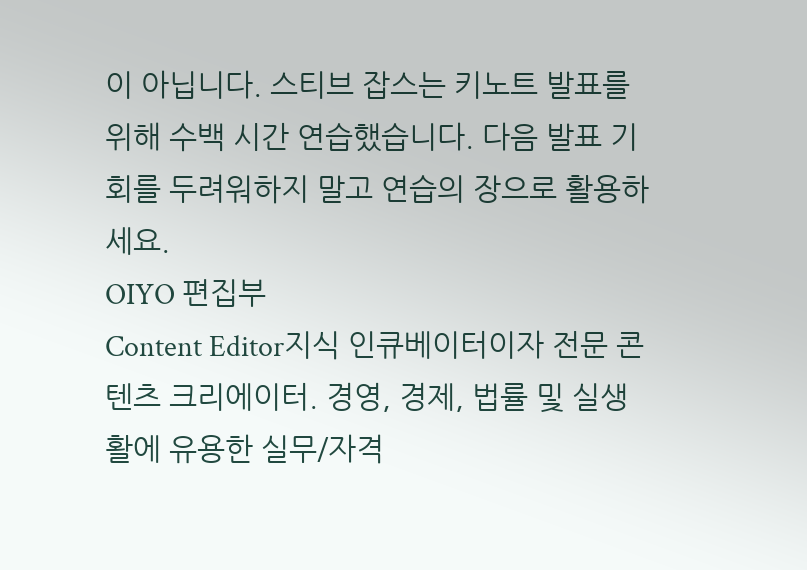이 아닙니다. 스티브 잡스는 키노트 발표를 위해 수백 시간 연습했습니다. 다음 발표 기회를 두려워하지 말고 연습의 장으로 활용하세요.
OIYO 편집부
Content Editor지식 인큐베이터이자 전문 콘텐츠 크리에이터. 경영, 경제, 법률 및 실생활에 유용한 실무/자격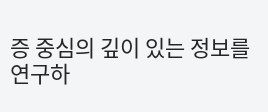증 중심의 깊이 있는 정보를 연구하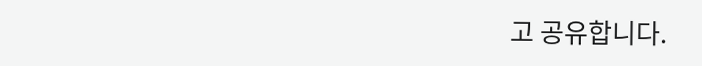고 공유합니다.